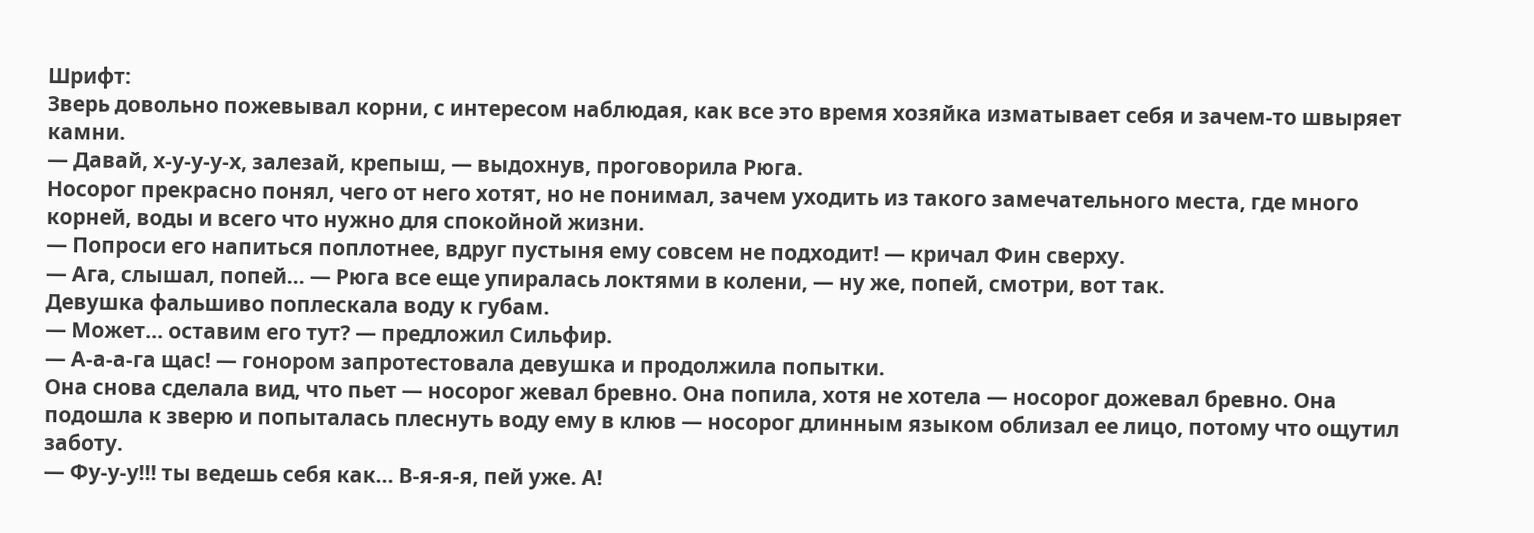Шрифт:
Зверь довольно пожевывал корни, с интересом наблюдая, как все это время хозяйка изматывает себя и зачем-то швыряет камни.
— Давай, х-у-у-у-х, залезай, крепыш, — выдохнув, проговорила Рюга.
Носорог прекрасно понял, чего от него хотят, но не понимал, зачем уходить из такого замечательного места, где много корней, воды и всего что нужно для спокойной жизни.
— Попроси его напиться поплотнее, вдруг пустыня ему совсем не подходит! — кричал Фин сверху.
— Ага, слышал, попей… — Рюга все еще упиралась локтями в колени, — ну же, попей, смотри, вот так.
Девушка фальшиво поплескала воду к губам.
— Может… оставим его тут? — предложил Сильфир.
— А-а-а-га щас! — гонором запротестовала девушка и продолжила попытки.
Она снова сделала вид, что пьет — носорог жевал бревно. Она попила, хотя не хотела — носорог дожевал бревно. Она подошла к зверю и попыталась плеснуть воду ему в клюв — носорог длинным языком облизал ее лицо, потому что ощутил заботу.
— Фу-у-у!!! ты ведешь себя как… В-я-я-я, пей уже. А!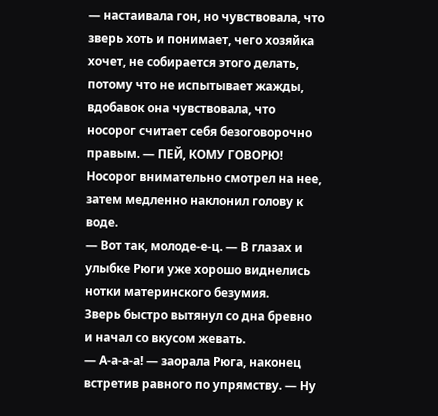— настаивала гон, но чувствовала, что зверь хоть и понимает, чего хозяйка хочет, не собирается этого делать, потому что не испытывает жажды, вдобавок она чувствовала, что носорог считает себя безоговорочно правым. — ПЕЙ, КОМУ ГОВОРЮ!
Носорог внимательно смотрел на нее, затем медленно наклонил голову к воде.
— Вот так, молоде-е-ц. — В глазах и улыбке Рюги уже хорошо виднелись нотки материнского безумия.
Зверь быстро вытянул со дна бревно и начал со вкусом жевать.
— А-а-а-а! — заорала Рюга, наконец встретив равного по упрямству. — Ну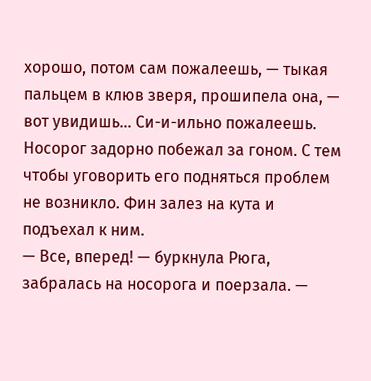хорошо, потом сам пожалеешь, — тыкая пальцем в клюв зверя, прошипела она, — вот увидишь… Си-и-ильно пожалеешь.
Носорог задорно побежал за гоном. С тем чтобы уговорить его подняться проблем не возникло. Фин залез на кута и подъехал к ним.
— Все, вперед! — буркнула Рюга, забралась на носорога и поерзала. —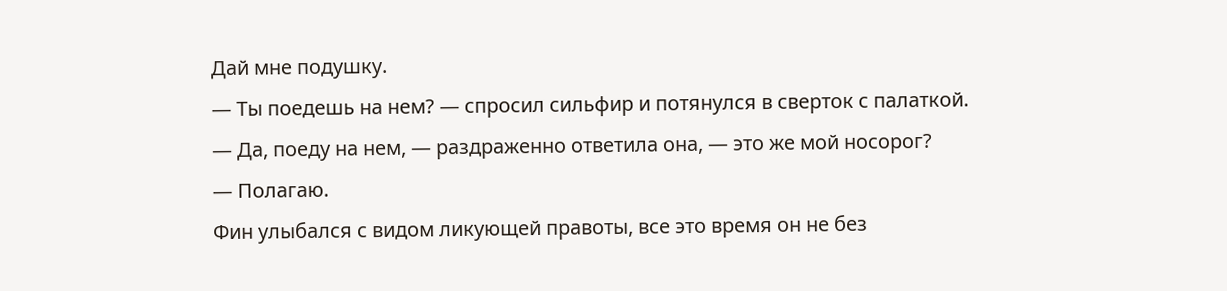Дай мне подушку.
— Ты поедешь на нем? — спросил сильфир и потянулся в сверток с палаткой.
— Да, поеду на нем, — раздраженно ответила она, — это же мой носорог?
— Полагаю.
Фин улыбался с видом ликующей правоты, все это время он не без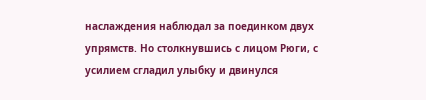наслаждения наблюдал за поединком двух упрямств. Но столкнувшись с лицом Рюги, с усилием сгладил улыбку и двинулся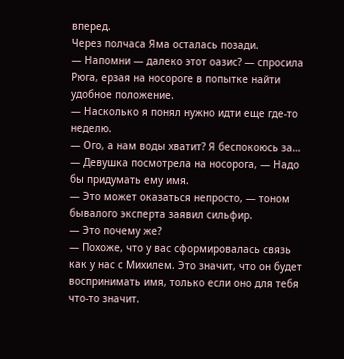вперед.
Через полчаса Яма осталась позади.
— Напомни — далеко этот оазис? — спросила Рюга, ерзая на носороге в попытке найти удобное положение.
— Насколько я понял нужно идти еще где-то неделю.
— Ого, а нам воды хватит? Я беспокоюсь за… — Девушка посмотрела на носорога, — Надо бы придумать ему имя.
— Это может оказаться непросто, — тоном бывалого эксперта заявил сильфир.
— Это почему же?
— Похоже, что у вас сформировалась связь как у нас с Михилем. Это значит, что он будет воспринимать имя, только если оно для тебя что-то значит.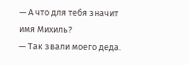— А что для тебя значит имя Михиль?
— Так звали моего деда.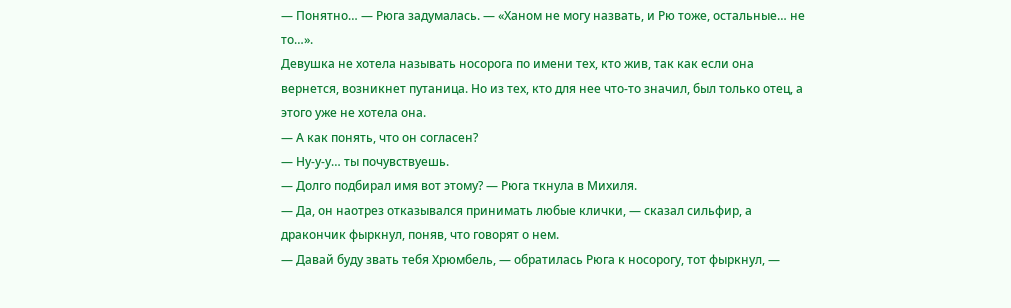— Понятно… — Рюга задумалась. — «Ханом не могу назвать, и Рю тоже, остальные… не то…».
Девушка не хотела называть носорога по имени тех, кто жив, так как если она вернется, возникнет путаница. Но из тех, кто для нее что-то значил, был только отец, а этого уже не хотела она.
— А как понять, что он согласен?
— Ну-у-у… ты почувствуешь.
— Долго подбирал имя вот этому? — Рюга ткнула в Михиля.
— Да, он наотрез отказывался принимать любые клички, — сказал сильфир, а дракончик фыркнул, поняв, что говорят о нем.
— Давай буду звать тебя Хрюмбель, — обратилась Рюга к носорогу, тот фыркнул, —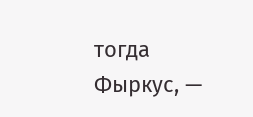тогда Фыркус, —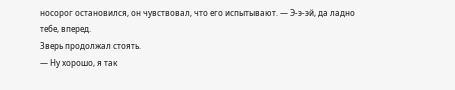носорог остановился, он чувствовал, что его испытывают. — Э-э-эй, да ладно тебе, вперед.
Зверь продолжал стоять.
— Ну хорошо, я так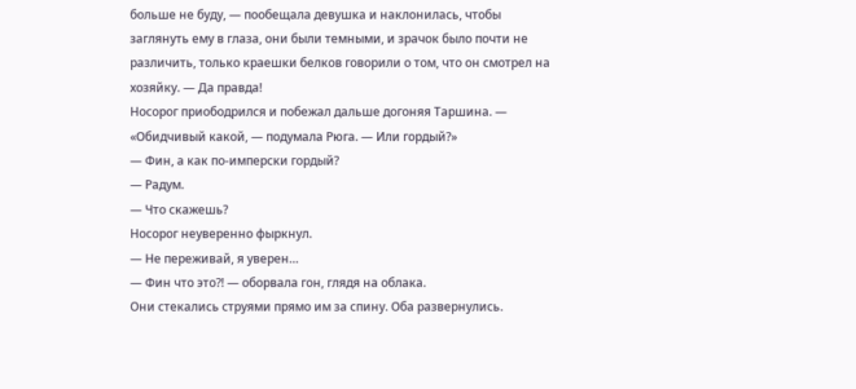больше не буду, — пообещала девушка и наклонилась, чтобы заглянуть ему в глаза, они были темными, и зрачок было почти не различить, только краешки белков говорили о том, что он смотрел на хозяйку. — Да правда!
Носорог приободрился и побежал дальше догоняя Таршина. — «Обидчивый какой, — подумала Рюга. — Или гордый?»
— Фин, а как по-имперски гордый?
— Радум.
— Что скажешь?
Носорог неуверенно фыркнул.
— Не переживай, я уверен…
— Фин что это?! — оборвала гон, глядя на облака.
Они стекались струями прямо им за спину. Оба развернулись.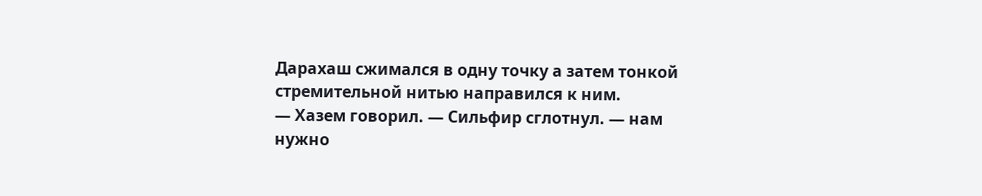Дарахаш сжимался в одну точку а затем тонкой стремительной нитью направился к ним.
— Хазем говорил. — Сильфир сглотнул. — нам нужно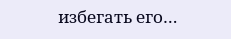избегать его…